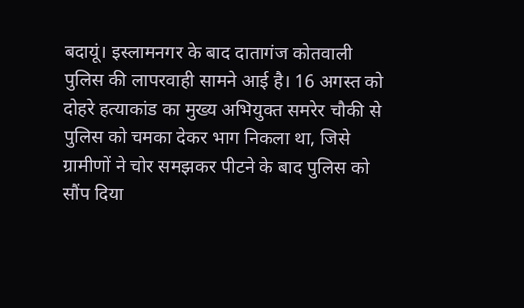बदायूं। इस्लामनगर के बाद दातागंज कोतवाली पुलिस की लापरवाही सामने आई है। 16 अगस्त को दोहरे हत्याकांड का मुख्य अभियुक्त समरेर चौकी से पुलिस को चमका देकर भाग निकला था, जिसे ग्रामीणों ने चोर समझकर पीटने के बाद पुलिस को सौंप दिया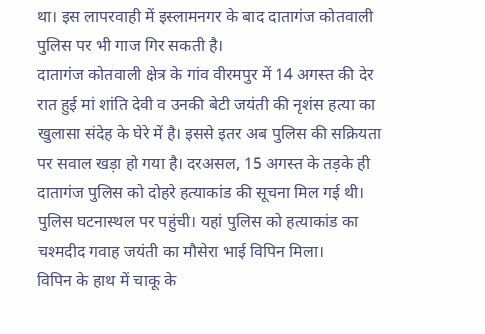था। इस लापरवाही में इस्लामनगर के बाद दातागंज कोतवाली पुलिस पर भी गाज गिर सकती है।
दातागंज कोतवाली क्षेत्र के गांव वीरमपुर में 14 अगस्त की देर रात हुई मां शांति देवी व उनकी बेटी जयंती की नृशंस हत्या का खुलासा संदेह के घेरे में है। इससे इतर अब पुलिस की सक्रियता पर सवाल खड़ा हो गया है। दरअसल, 15 अगस्त के तड़के ही दातागंज पुलिस को दोहरे हत्याकांड की सूचना मिल गई थी। पुलिस घटनास्थल पर पहुंची। यहां पुलिस को हत्याकांड का चश्मदीद गवाह जयंती का मौसेरा भाई विपिन मिला।
विपिन के हाथ में चाकू के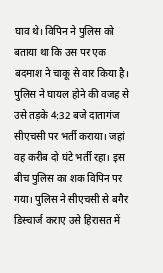घाव थे। विपिन ने पुलिस को बताया था कि उस पर एक बदमाश ने चाकू से वार किया है। पुलिस ने घायल होने की वजह से उसे तड़के 4:32 बजे दातागंज सीएचसी पर भर्ती कराया। जहां वह करीब दो घंटे भर्ती रहा। इस बीच पुलिस का शक विपिन पर गया। पुलिस ने सीएचसी से बगैर डिस्चार्ज कराए उसे हिरासत में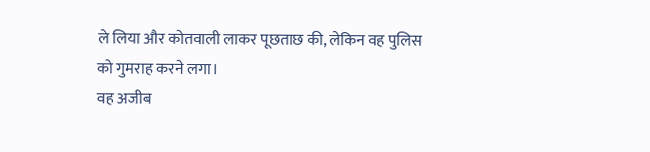ले लिया और कोतवाली लाकर पूछताछ की, लेकिन वह पुलिस को गुमराह करने लगा।
वह अजीब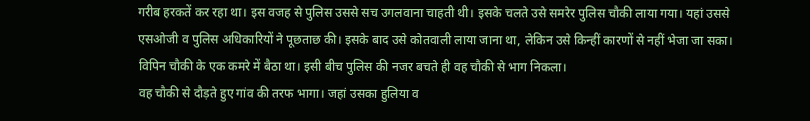गरीब हरकतें कर रहा था। इस वजह से पुलिस उससे सच उगलवाना चाहती थी। इसके चलते उसे समरेर पुलिस चौकी लाया गया। यहां उससे एसओजी व पुलिस अधिकारियों ने पूछताछ की। इसके बाद उसे कोतवाली लाया जाना था, लेकिन उसे किन्हीं कारणों से नहीं भेजा जा सका। विपिन चौकी के एक कमरे में बैठा था। इसी बीच पुलिस की नजर बचते ही वह चौकी से भाग निकला।
वह चौकी से दौड़ते हुए गांव की तरफ भागा। जहां उसका हुलिया व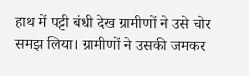हाथ में पट्टी बंधी देख ग्रामीणों ने उसे चोर समझ लिया। ग्रामीणों ने उसकी जमकर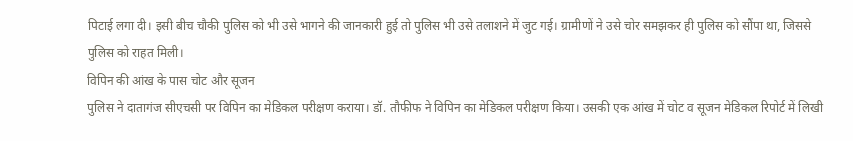पिटाई लगा दी। इसी बीच चौकी पुलिस को भी उसे भागने की जानकारी हुई तो पुलिस भी उसे तलाशने में जुट गई। ग्रामीणों ने उसे चोर समझकर ही पुलिस को सौंपा था, जिससे पुलिस को राहत मिली।
विपिन की आंख के पास चोट और सूजन
पुलिस ने दातागंज सीएचसी पर विपिन का मेडिकल परीक्षण कराया। डॉ. तौफीफ ने विपिन का मेडिकल परीक्षण किया। उसकी एक आंख में चोट व सूजन मेडिकल रिपोर्ट में लिखी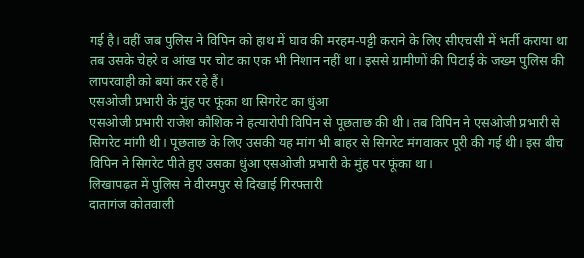गई है। वहीं जब पुलिस ने विपिन को हाथ में घाव की मरहम-पट्टी कराने के लिए सीएचसी में भर्ती कराया था तब उसके चेहरे व आंख पर चोट का एक भी निशान नहीं था। इससे ग्रामीणों की पिटाई के जख्म पुलिस की लापरवाही को बयां कर रहे हैं।
एसओजी प्रभारी के मुंह पर फूंका था सिगरेट का धुंआ
एसओजी प्रभारी राजेश कौशिक ने हत्यारोपी विपिन से पूछताछ की थी। तब विपिन ने एसओजी प्रभारी से सिगरेट मांगी थी। पूछताछ के लिए उसकी यह मांग भी बाहर से सिगरेट मंगवाकर पूरी की गई थी। इस बीच विपिन ने सिगरेट पीते हुए उसका धुंआ एसओजी प्रभारी के मुंह पर फूंका था।
लिखापढ़त में पुलिस ने वीरमपुर से दिखाई गिरफ्तारी
दातागंज कोतवाली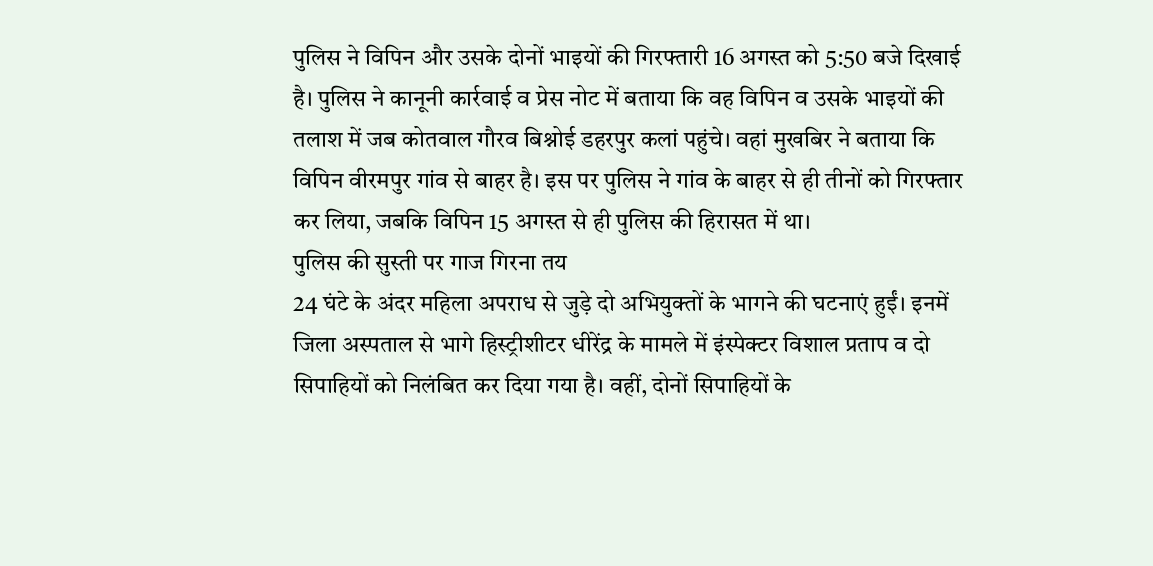पुलिस ने विपिन और उसके दोनों भाइयों की गिरफ्तारी 16 अगस्त को 5:50 बजे दिखाई है। पुलिस ने कानूनी कार्रवाई व प्रेस नोट में बताया कि वह विपिन व उसके भाइयों की तलाश में जब कोतवाल गौरव बिश्नोई डहरपुर कलां पहुंचे। वहां मुखबिर ने बताया कि विपिन वीरमपुर गांव से बाहर है। इस पर पुलिस ने गांव के बाहर से ही तीनों को गिरफ्तार कर लिया, जबकि विपिन 15 अगस्त से ही पुलिस की हिरासत में था।
पुलिस की सुस्ती पर गाज गिरना तय
24 घंटे के अंदर महिला अपराध से जुड़े दो अभियुक्तों के भागने की घटनाएं हुईं। इनमें जिला अस्पताल से भागे हिस्ट्रीशीटर धीरेंद्र के मामले में इंस्पेक्टर विशाल प्रताप व दो सिपाहियों को निलंबित कर दिया गया है। वहीं, दोनों सिपाहियों के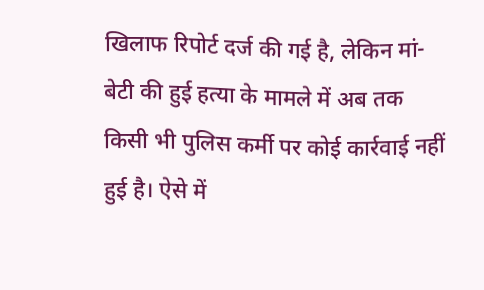खिलाफ रिपोर्ट दर्ज की गई है, लेकिन मां-बेटी की हुई हत्या के मामले में अब तक किसी भी पुलिस कर्मी पर कोई कार्रवाई नहीं हुई है। ऐसे में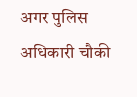अगर पुलिस अधिकारी चौकी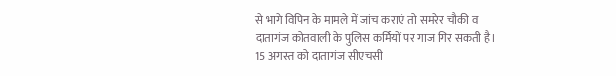से भागे विपिन के मामले में जांच कराएं तो समरेर चौकी व दातागंज कोतवाली के पुलिस कर्मियों पर गाज गिर सकती है।
15 अगस्त को दातागंज सीएचसी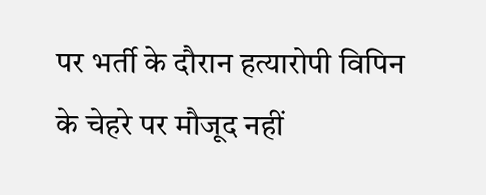पर भर्ती के दौरान हत्यारोपी विपिन के चेहरे पर मौजूद नहीं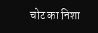चोट का निशा